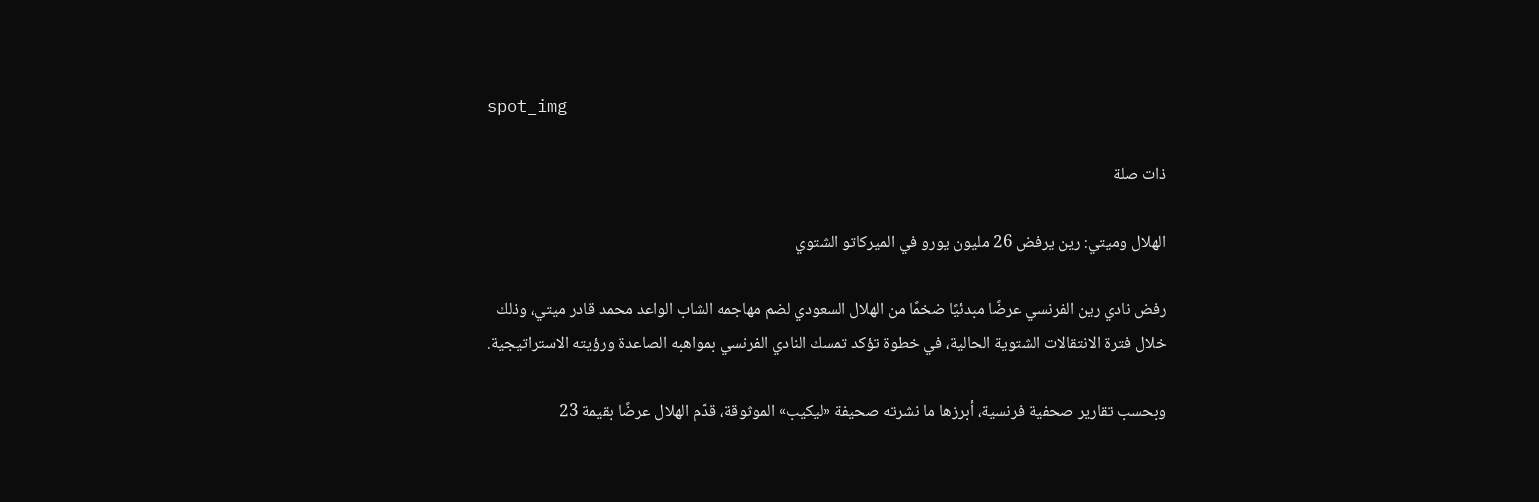spot_img

ذات صلة

الهلال وميتي: رين يرفض 26 مليون يورو في الميركاتو الشتوي

رفض نادي رين الفرنسي عرضًا مبدئيًا ضخمًا من الهلال السعودي لضم مهاجمه الشاب الواعد محمد قادر ميتي، وذلك خلال فترة الانتقالات الشتوية الحالية، في خطوة تؤكد تمسك النادي الفرنسي بمواهبه الصاعدة ورؤيته الاستراتيجية.

وبحسب تقارير صحفية فرنسية، أبرزها ما نشرته صحيفة «ليكيب» الموثوقة، قدّم الهلال عرضًا بقيمة 23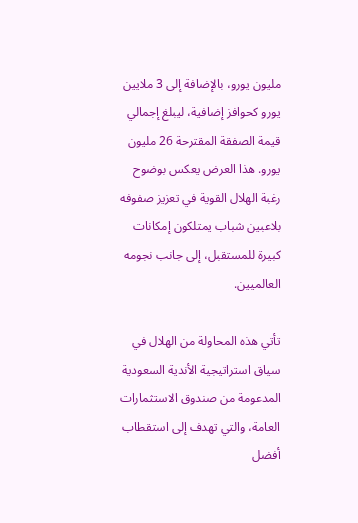مليون يورو، بالإضافة إلى 3 ملايين يورو كحوافز إضافية، ليبلغ إجمالي قيمة الصفقة المقترحة 26 مليون يورو. هذا العرض يعكس بوضوح رغبة الهلال القوية في تعزيز صفوفه بلاعبين شباب يمتلكون إمكانات كبيرة للمستقبل، إلى جانب نجومه العالميين.

تأتي هذه المحاولة من الهلال في سياق استراتيجية الأندية السعودية المدعومة من صندوق الاستثمارات العامة، والتي تهدف إلى استقطاب أفضل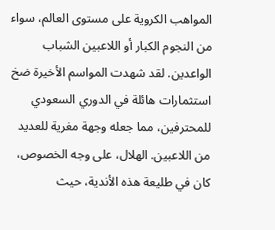المواهب الكروية على مستوى العالم، سواء من النجوم الكبار أو اللاعبين الشباب الواعدين. لقد شهدت المواسم الأخيرة ضخ استثمارات هائلة في الدوري السعودي للمحترفين، مما جعله وجهة مغرية للعديد من اللاعبين. الهلال، على وجه الخصوص، كان في طليعة هذه الأندية، حيث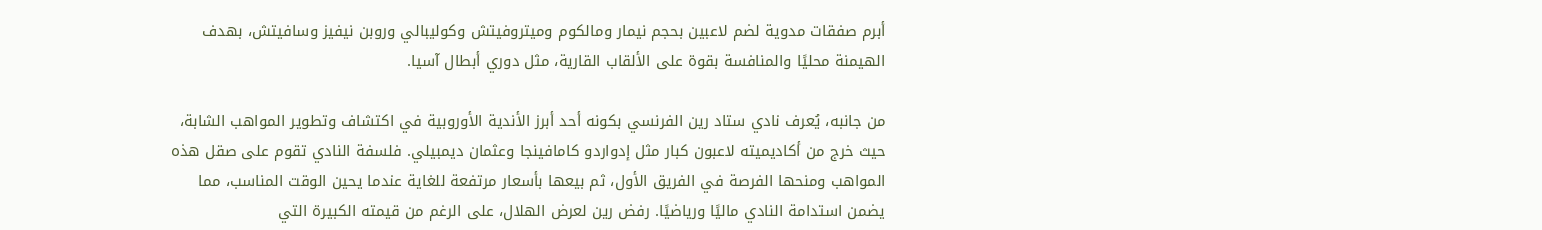أبرم صفقات مدوية لضم لاعبين بحجم نيمار ومالكوم وميتروفيتش وكوليبالي وروبن نيفيز وسافيتش، بهدف الهيمنة محليًا والمنافسة بقوة على الألقاب القارية، مثل دوري أبطال آسيا.

من جانبه، يُعرف نادي ستاد رين الفرنسي بكونه أحد أبرز الأندية الأوروبية في اكتشاف وتطوير المواهب الشابة، حيث خرج من أكاديميته لاعبون كبار مثل إدواردو كامافينجا وعثمان ديمبيلي. فلسفة النادي تقوم على صقل هذه المواهب ومنحها الفرصة في الفريق الأول، ثم بيعها بأسعار مرتفعة للغاية عندما يحين الوقت المناسب، مما يضمن استدامة النادي ماليًا ورياضيًا. رفض رين لعرض الهلال، على الرغم من قيمته الكبيرة التي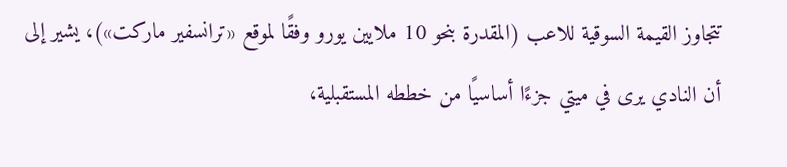تتجاوز القيمة السوقية للاعب (المقدرة بنحو 10 ملايين يورو وفقًا لموقع «ترانسفير ماركت»)، يشير إلى أن النادي يرى في ميتي جزءًا أساسيًا من خططه المستقبلية،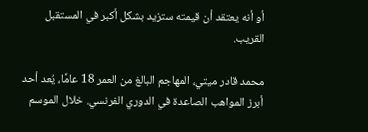أو أنه يعتقد أن قيمته ستزيد بشكل أكبر في المستقبل القريب.

محمد قادر ميتي، المهاجم البالغ من العمر 18 عامًا، يُعد أحد أبرز المواهب الصاعدة في الدوري الفرنسي. خلال الموسم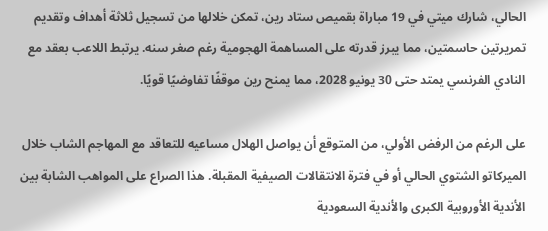الحالي، شارك ميتي في 19 مباراة بقميص ستاد رين، تمكن خلالها من تسجيل ثلاثة أهداف وتقديم تمريرتين حاسمتين، مما يبرز قدرته على المساهمة الهجومية رغم صغر سنه. يرتبط اللاعب بعقد مع النادي الفرنسي يمتد حتى 30 يونيو 2028، مما يمنح رين موقفًا تفاوضيًا قويًا.

على الرغم من الرفض الأولي، من المتوقع أن يواصل الهلال مساعيه للتعاقد مع المهاجم الشاب خلال الميركاتو الشتوي الحالي أو في فترة الانتقالات الصيفية المقبلة. هذا الصراع على المواهب الشابة بين الأندية الأوروبية الكبرى والأندية السعودية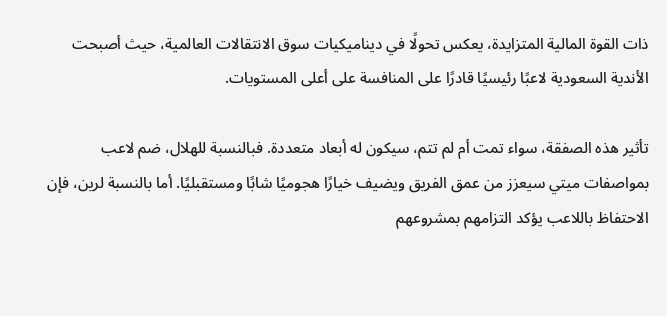ذات القوة المالية المتزايدة، يعكس تحولًا في ديناميكيات سوق الانتقالات العالمية، حيث أصبحت الأندية السعودية لاعبًا رئيسيًا قادرًا على المنافسة على أعلى المستويات.

تأثير هذه الصفقة، سواء تمت أم لم تتم، سيكون له أبعاد متعددة. فبالنسبة للهلال، ضم لاعب بمواصفات ميتي سيعزز من عمق الفريق ويضيف خيارًا هجوميًا شابًا ومستقبليًا. أما بالنسبة لرين، فإن الاحتفاظ باللاعب يؤكد التزامهم بمشروعهم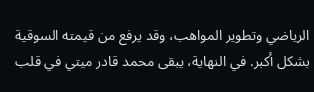الرياضي وتطوير المواهب، وقد يرفع من قيمته السوقية بشكل أكبر. في النهاية، يبقى محمد قادر ميتي في قلب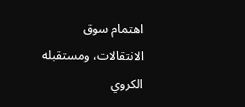اهتمام سوق الانتقالات، ومستقبله الكروي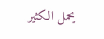يحمل الكثير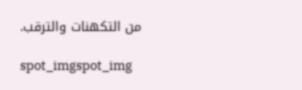من التكهنات والترقب.

spot_imgspot_img